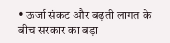• ऊर्जा संकट और बढ़ती लागत के बीच सरकार का बड़ा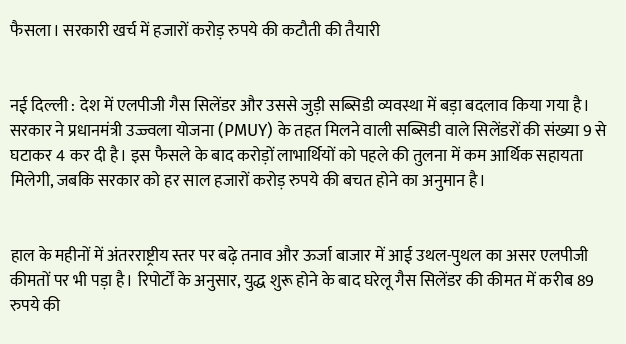फैसला। सरकारी खर्च में हजारों करोड़ रुपये की कटौती की तैयारी


नई दिल्ली : देश में एलपीजी गैस सिलेंडर और उससे जुड़ी सब्सिडी व्यवस्था में बड़ा बदलाव किया गया है। सरकार ने प्रधानमंत्री उज्ज्वला योजना (PMUY) के तहत मिलने वाली सब्सिडी वाले सिलेंडरों की संख्या 9 से घटाकर 4 कर दी है। इस फैसले के बाद करोड़ों लाभार्थियों को पहले की तुलना में कम आर्थिक सहायता मिलेगी, जबकि सरकार को हर साल हजारों करोड़ रुपये की बचत होने का अनुमान है।


हाल के महीनों में अंतरराष्ट्रीय स्तर पर बढ़े तनाव और ऊर्जा बाजार में आई उथल-पुथल का असर एलपीजी कीमतों पर भी पड़ा है। रिपोर्टों के अनुसार, युद्ध शुरू होने के बाद घरेलू गैस सिलेंडर की कीमत में करीब 89 रुपये की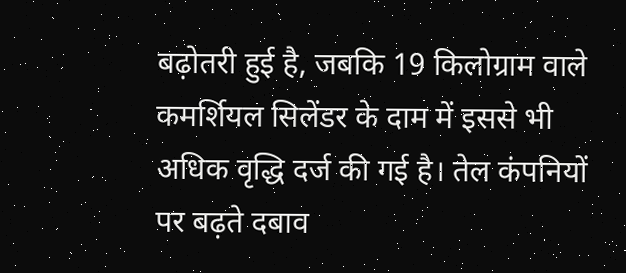बढ़ोतरी हुई है, जबकि 19 किलोग्राम वाले कमर्शियल सिलेंडर के दाम में इससे भी अधिक वृद्धि दर्ज की गई है। तेल कंपनियों पर बढ़ते दबाव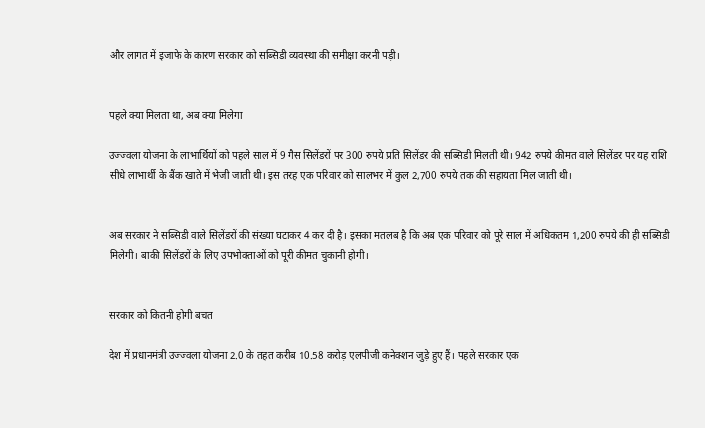और लागत में इजाफे के कारण सरकार को सब्सिडी व्यवस्था की समीक्षा करनी पड़ी।


पहले क्या मिलता था, अब क्या मिलेगा

उज्ज्वला योजना के लाभार्थियों को पहले साल में 9 गैस सिलेंडरों पर 300 रुपये प्रति सिलेंडर की सब्सिडी मिलती थी। 942 रुपये कीमत वाले सिलेंडर पर यह राशि सीधे लाभार्थी के बैंक खाते में भेजी जाती थी। इस तरह एक परिवार को सालभर में कुल 2,700 रुपये तक की सहायता मिल जाती थी।


अब सरकार ने सब्सिडी वाले सिलेंडरों की संख्या घटाकर 4 कर दी है। इसका मतलब है कि अब एक परिवार को पूरे साल में अधिकतम 1,200 रुपये की ही सब्सिडी मिलेगी। बाकी सिलेंडरों के लिए उपभोक्ताओं को पूरी कीमत चुकानी होगी।


सरकार को कितनी होगी बचत

देश में प्रधानमंत्री उज्ज्वला योजना 2.0 के तहत करीब 10.58 करोड़ एलपीजी कनेक्शन जुड़े हुए हैं। पहले सरकार एक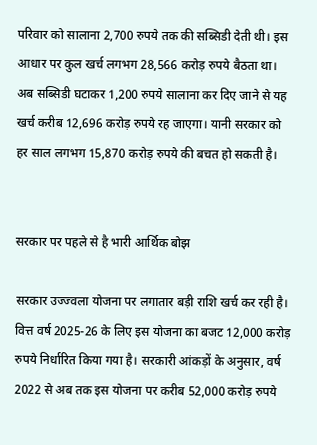परिवार को सालाना 2,700 रुपये तक की सब्सिडी देती थी। इस आधार पर कुल खर्च लगभग 28,566 करोड़ रुपये बैठता था। अब सब्सिडी घटाकर 1,200 रुपये सालाना कर दिए जाने से यह खर्च करीब 12,696 करोड़ रुपये रह जाएगा। यानी सरकार को हर साल लगभग 15,870 करोड़ रुपये की बचत हो सकती है।


सरकार पर पहले से है भारी आर्थिक बोझ

सरकार उज्ज्वला योजना पर लगातार बड़ी राशि खर्च कर रही है। वित्त वर्ष 2025-26 के लिए इस योजना का बजट 12,000 करोड़ रुपये निर्धारित किया गया है। सरकारी आंकड़ों के अनुसार, वर्ष 2022 से अब तक इस योजना पर करीब 52,000 करोड़ रुपये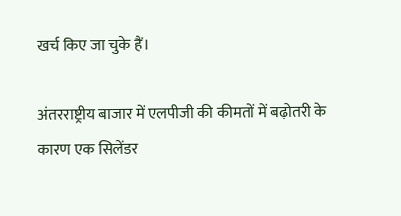खर्च किए जा चुके हैं।

अंतरराष्ट्रीय बाजार में एलपीजी की कीमतों में बढ़ोतरी के कारण एक सिलेंडर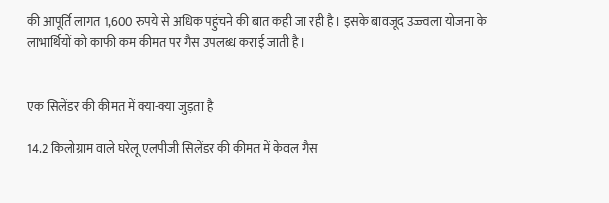की आपूर्ति लागत 1,600 रुपये से अधिक पहुंचने की बात कही जा रही है। इसके बावजूद उज्ज्वला योजना के लाभार्थियों को काफी कम कीमत पर गैस उपलब्ध कराई जाती है।


एक सिलेंडर की कीमत में क्या-क्या जुड़ता है

14.2 किलोग्राम वाले घरेलू एलपीजी सिलेंडर की कीमत में केवल गैस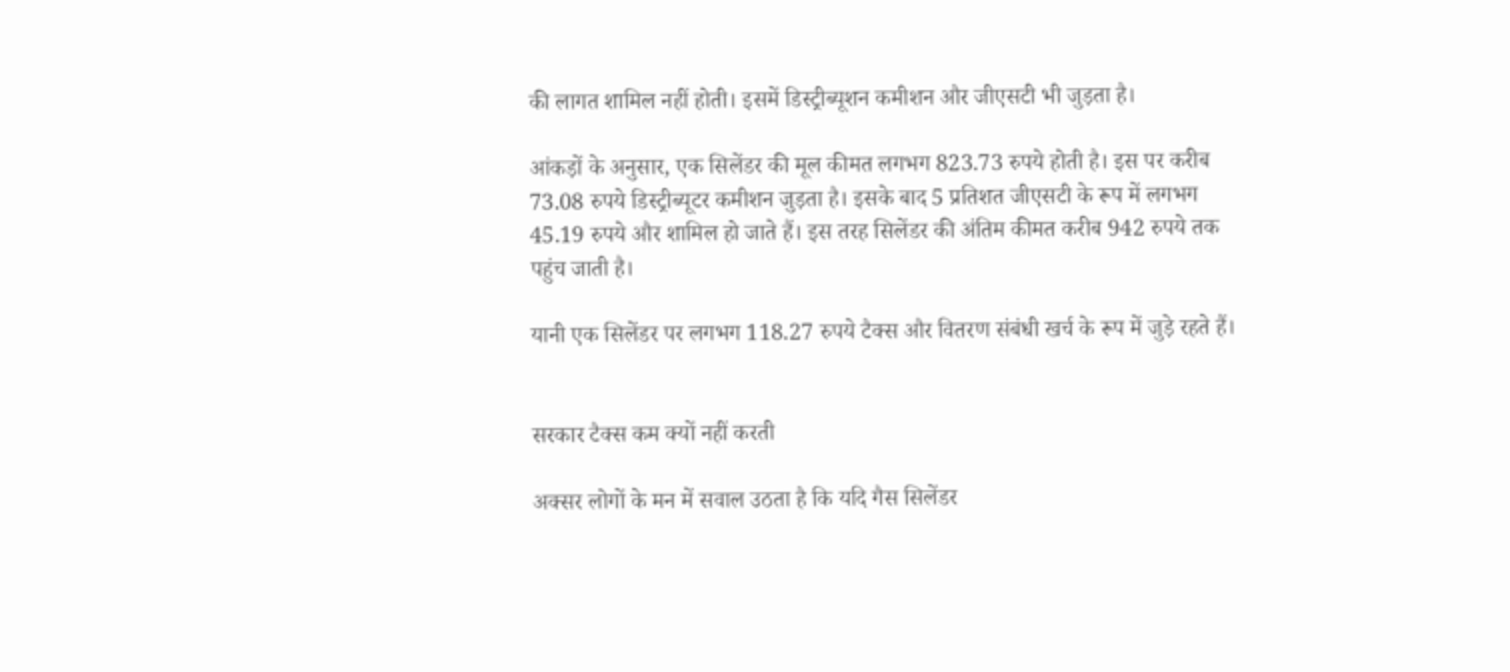की लागत शामिल नहीं होती। इसमें डिस्ट्रीब्यूशन कमीशन और जीएसटी भी जुड़ता है।

आंकड़ों के अनुसार, एक सिलेंडर की मूल कीमत लगभग 823.73 रुपये होती है। इस पर करीब 73.08 रुपये डिस्ट्रीब्यूटर कमीशन जुड़ता है। इसके बाद 5 प्रतिशत जीएसटी के रूप में लगभग 45.19 रुपये और शामिल हो जाते हैं। इस तरह सिलेंडर की अंतिम कीमत करीब 942 रुपये तक पहुंच जाती है।

यानी एक सिलेंडर पर लगभग 118.27 रुपये टैक्स और वितरण संबंधी खर्च के रूप में जुड़े रहते हैं।


सरकार टैक्स कम क्यों नहीं करती

अक्सर लोगों के मन में सवाल उठता है कि यदि गैस सिलेंडर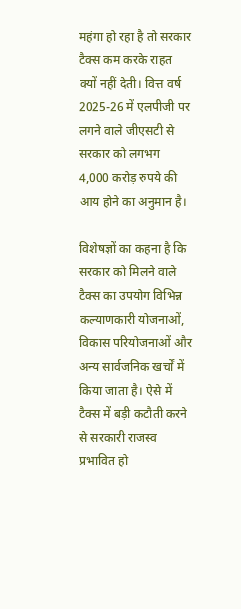महंगा हो रहा है तो सरकार टैक्स कम करके राहत क्यों नहीं देती। वित्त वर्ष 2025-26 में एलपीजी पर लगने वाले जीएसटी से सरकार को लगभग 4,000 करोड़ रुपये की आय होने का अनुमान है।

विशेषज्ञों का कहना है कि सरकार को मिलने वाले टैक्स का उपयोग विभिन्न कल्याणकारी योजनाओं, विकास परियोजनाओं और अन्य सार्वजनिक खर्चों में किया जाता है। ऐसे में टैक्स में बड़ी कटौती करने से सरकारी राजस्व प्रभावित हो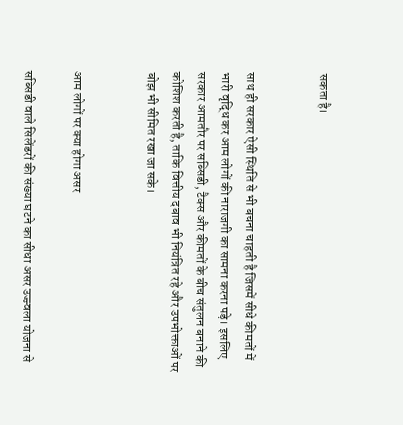सकता है।


साथ ही सरकार ऐसी स्थिति से भी बचना चाहती है जिसमें सीधे कीमतों में भारी वृद्धि कर आम लोगों की नाराजगी का सामना करना पड़े। इसलिए सरकार आमतौर पर सब्सिडी, टैक्स और कीमतों के बीच संतुलन बनाने की कोशिश करती है, ताकि वित्तीय दबाव भी नियंत्रित रहे और उपभोक्ताओं पर बोझ भी सीमित रखा जा सके।


आम लोगों पर क्या होगा असर

सब्सिडी वाले सिलेंडरों की संख्या घटने का सीधा असर उज्ज्वला योजना से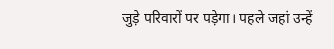जुड़े परिवारों पर पड़ेगा। पहले जहां उन्हें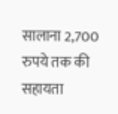सालाना 2,700 रुपये तक की सहायता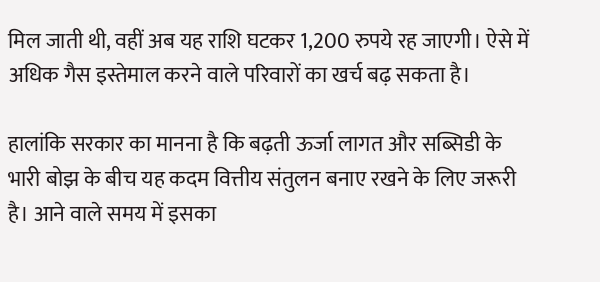मिल जाती थी, वहीं अब यह राशि घटकर 1,200 रुपये रह जाएगी। ऐसे में अधिक गैस इस्तेमाल करने वाले परिवारों का खर्च बढ़ सकता है।

हालांकि सरकार का मानना है कि बढ़ती ऊर्जा लागत और सब्सिडी के भारी बोझ के बीच यह कदम वित्तीय संतुलन बनाए रखने के लिए जरूरी है। आने वाले समय में इसका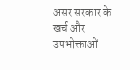असर सरकार के खर्च और उपभोक्ताओं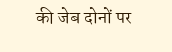की जेब दोनों पर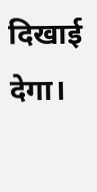दिखाई देगा।